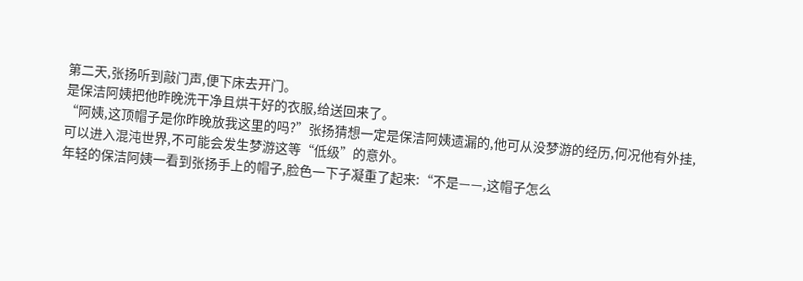第二天,张扬听到敲门声,便下床去开门。
是保洁阿姨把他昨晚洗干净且烘干好的衣服,给送回来了。
“阿姨,这顶帽子是你昨晚放我这里的吗?”张扬猜想一定是保洁阿姨遗漏的,他可从没梦游的经历,何况他有外挂,可以进入混沌世界,不可能会发生梦游这等“低级”的意外。
年轻的保洁阿姨一看到张扬手上的帽子,脸色一下子凝重了起来:“不是——,这帽子怎么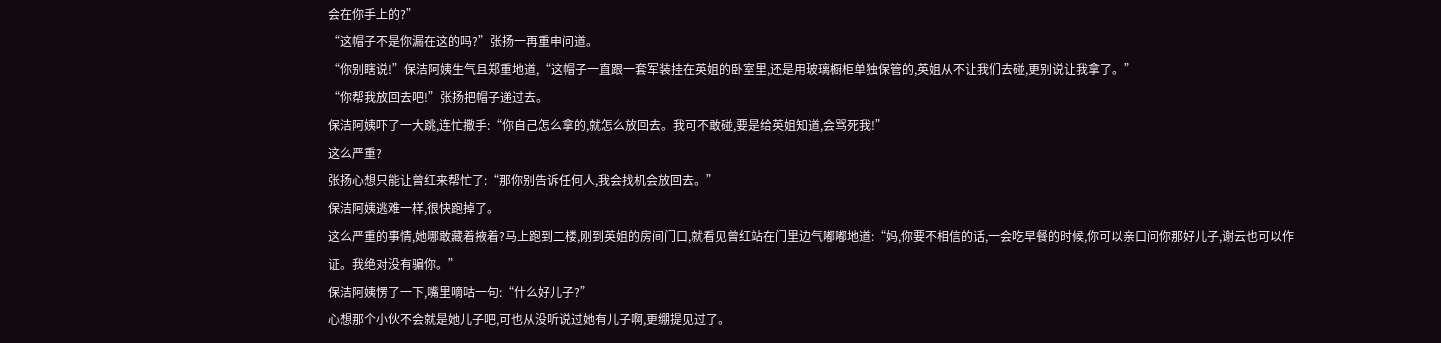会在你手上的?”
“这帽子不是你漏在这的吗?”张扬一再重申问道。
“你别瞎说!”保洁阿姨生气且郑重地道,“这帽子一直跟一套军装挂在英姐的卧室里,还是用玻璃橱柜单独保管的,英姐从不让我们去碰,更别说让我拿了。”
“你帮我放回去吧!”张扬把帽子递过去。
保洁阿姨吓了一大跳,连忙撒手:“你自己怎么拿的,就怎么放回去。我可不敢碰,要是给英姐知道,会骂死我!”
这么严重?
张扬心想只能让曾红来帮忙了:“那你别告诉任何人,我会找机会放回去。”
保洁阿姨逃难一样,很快跑掉了。
这么严重的事情,她哪敢藏着掖着?马上跑到二楼,刚到英姐的房间门口,就看见曾红站在门里边气嘟嘟地道:“妈,你要不相信的话,一会吃早餐的时候,你可以亲口问你那好儿子,谢云也可以作证。我绝对没有骗你。”
保洁阿姨愣了一下,嘴里嘀咕一句:“什么好儿子?”
心想那个小伙不会就是她儿子吧,可也从没听说过她有儿子啊,更绷提见过了。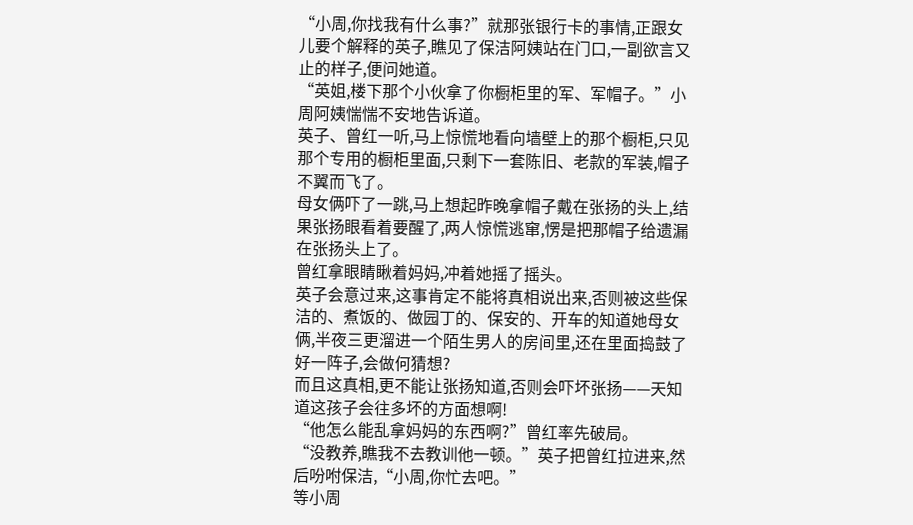“小周,你找我有什么事?”就那张银行卡的事情,正跟女儿要个解释的英子,瞧见了保洁阿姨站在门口,一副欲言又止的样子,便问她道。
“英姐,楼下那个小伙拿了你橱柜里的军、军帽子。”小周阿姨惴惴不安地告诉道。
英子、曾红一听,马上惊慌地看向墙壁上的那个橱柜,只见那个专用的橱柜里面,只剩下一套陈旧、老款的军装,帽子不翼而飞了。
母女俩吓了一跳,马上想起昨晚拿帽子戴在张扬的头上,结果张扬眼看着要醒了,两人惊慌逃窜,愣是把那帽子给遗漏在张扬头上了。
曾红拿眼睛瞅着妈妈,冲着她摇了摇头。
英子会意过来,这事肯定不能将真相说出来,否则被这些保洁的、煮饭的、做园丁的、保安的、开车的知道她母女俩,半夜三更溜进一个陌生男人的房间里,还在里面捣鼓了好一阵子,会做何猜想?
而且这真相,更不能让张扬知道,否则会吓坏张扬——天知道这孩子会往多坏的方面想啊!
“他怎么能乱拿妈妈的东西啊?”曾红率先破局。
“没教养,瞧我不去教训他一顿。”英子把曾红拉进来,然后吩咐保洁,“小周,你忙去吧。”
等小周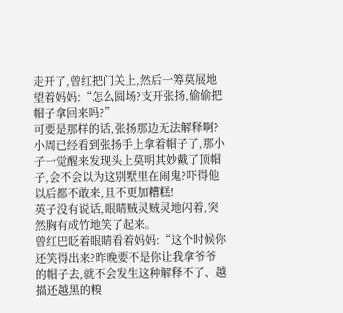走开了,曾红把门关上,然后一筹莫展地望着妈妈:“怎么圆场?支开张扬,偷偷把帽子拿回来吗?”
可要是那样的话,张扬那边无法解释啊?小周已经看到张扬手上拿着帽子了,那小子一觉醒来发现头上莫明其妙戴了顶帽子,会不会以为这别墅里在闹鬼?吓得他以后都不敢来,且不更加糟糕!
英子没有说话,眼睛贼灵贼灵地闪着,突然胸有成竹地笑了起来。
曾红巴眨着眼睛看着妈妈:“这个时候你还笑得出来?昨晚要不是你让我拿爷爷的帽子去,就不会发生这种解释不了、越描还越黑的糗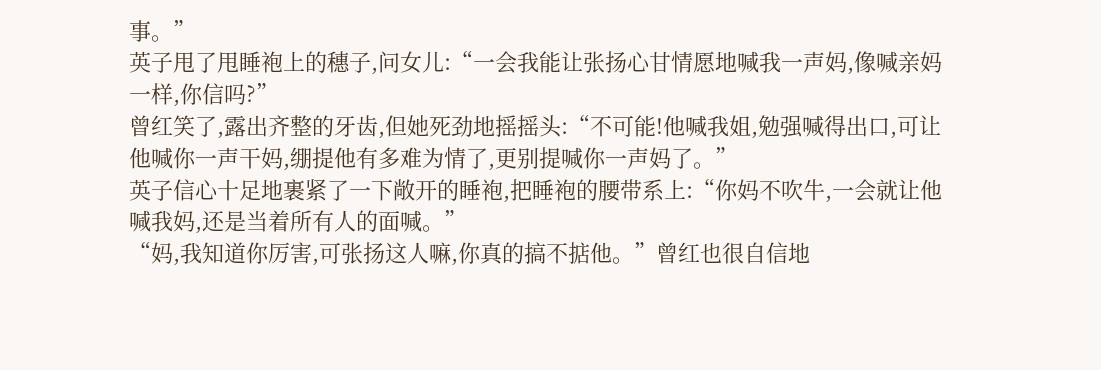事。”
英子甩了甩睡袍上的穗子,问女儿:“一会我能让张扬心甘情愿地喊我一声妈,像喊亲妈一样,你信吗?”
曾红笑了,露出齐整的牙齿,但她死劲地摇摇头:“不可能!他喊我姐,勉强喊得出口,可让他喊你一声干妈,绷提他有多难为情了,更别提喊你一声妈了。”
英子信心十足地裹紧了一下敞开的睡袍,把睡袍的腰带系上:“你妈不吹牛,一会就让他喊我妈,还是当着所有人的面喊。”
“妈,我知道你厉害,可张扬这人嘛,你真的搞不掂他。”曾红也很自信地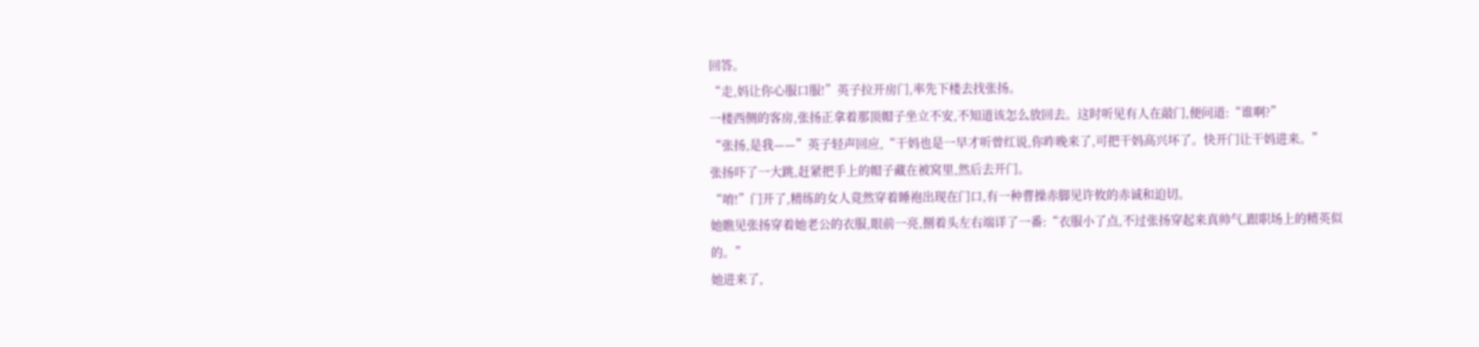回答。
“走,妈让你心服口服!”英子拉开房门,率先下楼去找张扬。
一楼西侧的客房,张扬正拿着那顶帽子坐立不安,不知道该怎么放回去。这时听见有人在敲门,便问道:“谁啊?”
“张扬,是我——”英子轻声回应,“干妈也是一早才听曾红说,你昨晚来了,可把干妈高兴坏了。快开门让干妈进来。”
张扬吓了一大跳,赶紧把手上的帽子藏在被窝里,然后去开门。
“唷!”门开了,精练的女人竟然穿着睡袍出现在门口,有一种曹操赤脚见许攸的赤诚和迫切。
她瞧见张扬穿着她老公的衣服,眼前一亮,捌着头左右端详了一番:“衣服小了点,不过张扬穿起来真帅气,跟职场上的精英似的。”
她进来了,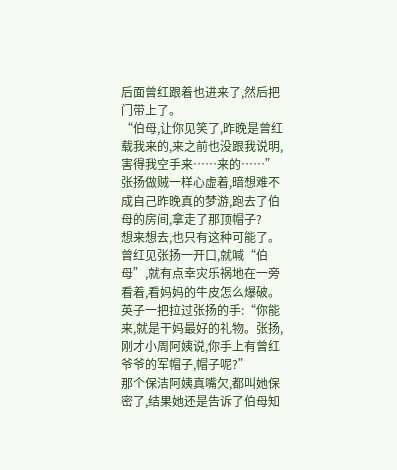后面曾红跟着也进来了,然后把门带上了。
“伯母,让你见笑了,昨晚是曾红载我来的,来之前也没跟我说明,害得我空手来……来的……”张扬做贼一样心虚着,暗想难不成自己昨晚真的梦游,跑去了伯母的房间,拿走了那顶帽子?
想来想去,也只有这种可能了。
曾红见张扬一开口,就喊“伯母”,就有点幸灾乐祸地在一旁看着,看妈妈的牛皮怎么爆破。
英子一把拉过张扬的手:“你能来,就是干妈最好的礼物。张扬,刚才小周阿姨说,你手上有曾红爷爷的军帽子,帽子呢?”
那个保洁阿姨真嘴欠,都叫她保密了,结果她还是告诉了伯母知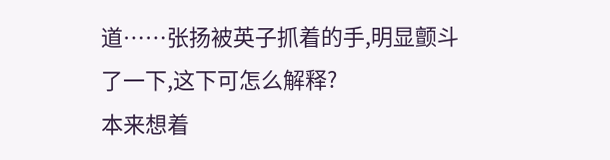道……张扬被英子抓着的手,明显颤斗了一下,这下可怎么解释?
本来想着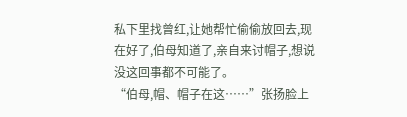私下里找曾红,让她帮忙偷偷放回去,现在好了,伯母知道了,亲自来讨帽子,想说没这回事都不可能了。
“伯母,帽、帽子在这……”张扬脸上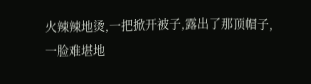火辣辣地烫,一把掀开被子,露出了那顶帽子,一脸难堪地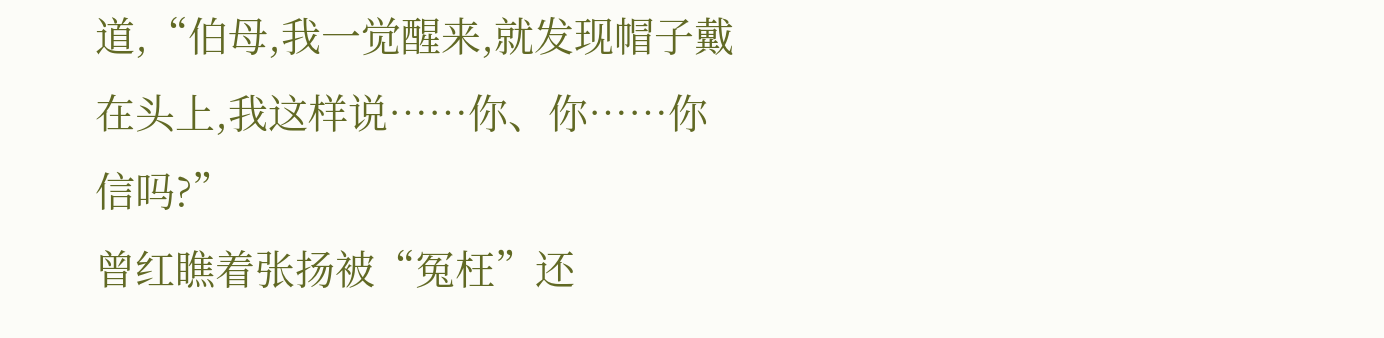道,“伯母,我一觉醒来,就发现帽子戴在头上,我这样说……你、你……你信吗?”
曾红瞧着张扬被“冤枉”还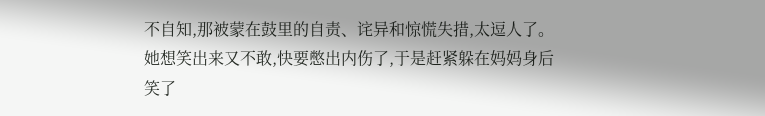不自知,那被蒙在鼓里的自责、诧异和惊慌失措,太逗人了。她想笑出来又不敢,快要憋出内伤了,于是赶紧躲在妈妈身后笑了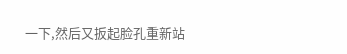一下,然后又扳起脸孔重新站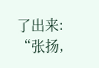了出来:
“张扬,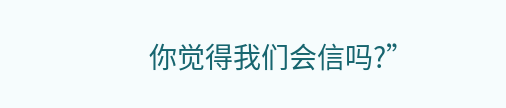你觉得我们会信吗?”